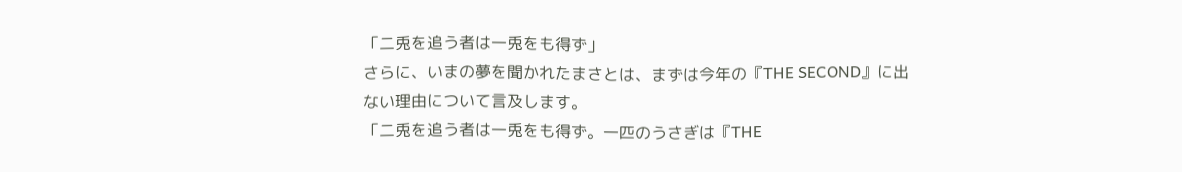「二兎を追う者は一兎をも得ず」
さらに、いまの夢を聞かれたまさとは、まずは今年の『THE SECOND』に出ない理由について言及します。
「二兎を追う者は一兎をも得ず。一匹のうさぎは『THE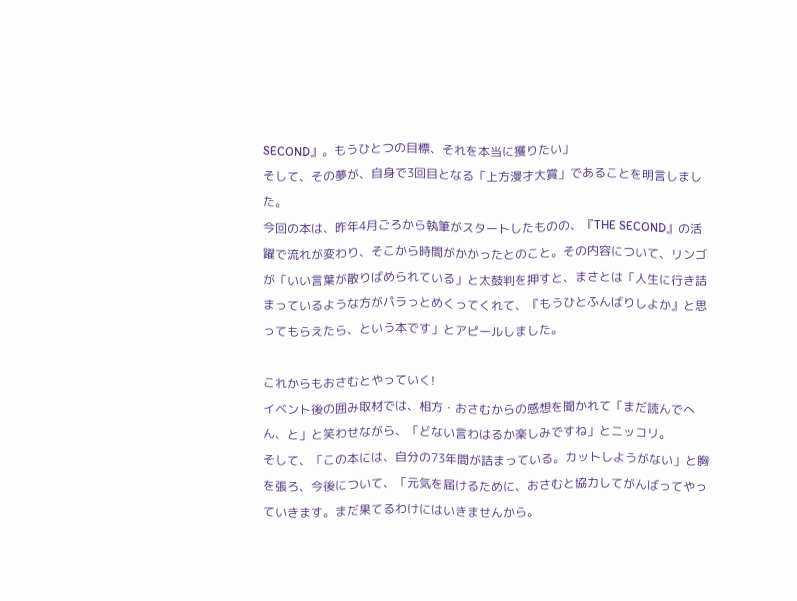SECOND』。もうひとつの目標、それを本当に獲りたい」
そして、その夢が、自身で3回目となる「上方漫才大賞」であることを明言しました。
今回の本は、昨年4月ごろから執筆がスタートしたものの、『THE SECOND』の活躍で流れが変わり、そこから時間がかかったとのこと。その内容について、リンゴが「いい言葉が散りばめられている」と太鼓判を押すと、まさとは「人生に行き詰まっているような方がパラっとめくってくれて、『もうひとふんばりしよか』と思ってもらえたら、という本です」とアピールしました。

これからもおさむとやっていく!
イベント後の囲み取材では、相方・おさむからの感想を聞かれて「まだ読んでへん、と」と笑わせながら、「どない言わはるか楽しみですね」とニッコリ。
そして、「この本には、自分の73年間が詰まっている。カットしようがない」と胸を張ろ、今後について、「元気を届けるために、おさむと協力してがんばってやっていきます。まだ果てるわけにはいきませんから。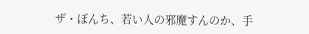ザ・ぼんち、若い人の邪魔すんのか、手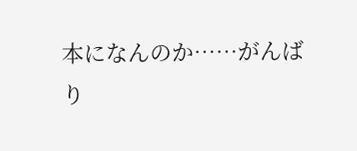本になんのか……がんばり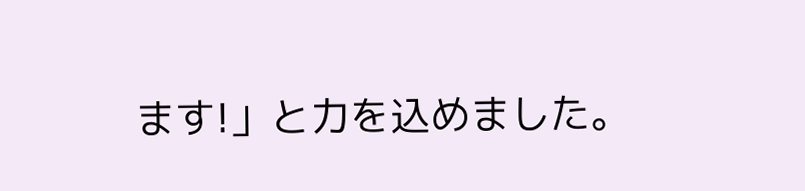ます!」と力を込めました。